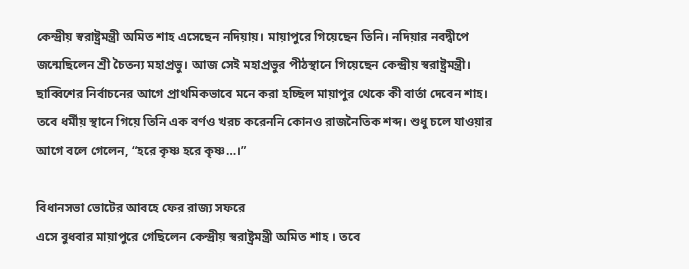কেন্দ্রীয় স্বরাষ্ট্রমন্ত্রী অমিত শাহ এসেছেন নদিয়ায়। মায়াপুরে গিয়েছেন তিনি। নদিয়ার নবদ্বীপে জন্মেছিলেন শ্রী চৈতন্য মহাপ্রভু। আজ সেই মহাপ্রভুর পীঠস্থানে গিয়েছেন কেন্দ্রীয় স্বরাষ্ট্রমন্ত্রী। ছাব্বিশের নির্বাচনের আগে প্রাথমিকভাবে মনে করা হচ্ছিল মায়াপুর থেকে কী বার্তা দেবেন শাহ। তবে ধর্মীয় স্থানে গিয়ে তিনি এক বর্ণও খরচ করেননি কোনও রাজনৈতিক শব্দ। শুধু চলে যাওয়ার আগে বলে গেলেন, “হরে কৃষ্ণ হরে কৃষ্ণ…।”

বিধানসভা ভোটের আবহে ফের রাজ্য সফরে
এসে বুধবার মায়াপুরে গেছিলেন কেন্দ্রীয় স্বরাষ্ট্রমন্ত্রী অমিত শাহ । তবে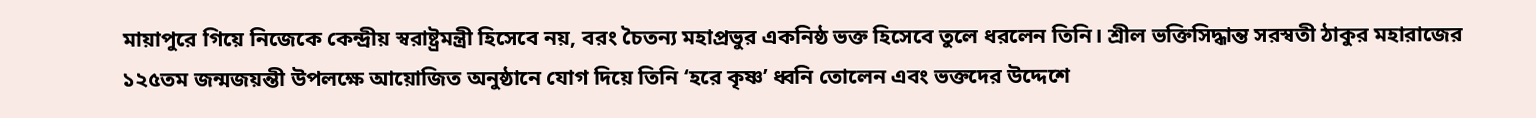মায়াপুরে গিয়ে নিজেকে কেন্দ্রীয় স্বরাষ্ট্রমন্ত্রী হিসেবে নয়, বরং চৈতন্য মহাপ্রভুর একনিষ্ঠ ভক্ত হিসেবে তুলে ধরলেন তিনি। শ্রীল ভক্তিসিদ্ধান্ত সরস্বতী ঠাকুর মহারাজের ১২৫তম জন্মজয়ন্তী উপলক্ষে আয়োজিত অনুষ্ঠানে যোগ দিয়ে তিনি ‘হরে কৃষ্ণ’ ধ্বনি তোলেন এবং ভক্তদের উদ্দেশে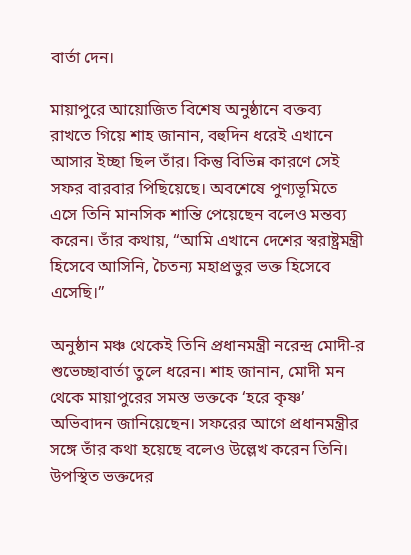বার্তা দেন।

মায়াপুরে আয়োজিত বিশেষ অনুষ্ঠানে বক্তব্য রাখতে গিয়ে শাহ জানান, বহুদিন ধরেই এখানে আসার ইচ্ছা ছিল তাঁর। কিন্তু বিভিন্ন কারণে সেই সফর বারবার পিছিয়েছে। অবশেষে পুণ্যভূমিতে এসে তিনি মানসিক শান্তি পেয়েছেন বলেও মন্তব্য করেন। তাঁর কথায়, “আমি এখানে দেশের স্বরাষ্ট্রমন্ত্রী হিসেবে আসিনি, চৈতন্য মহাপ্রভুর ভক্ত হিসেবে এসেছি।”

অনুষ্ঠান মঞ্চ থেকেই তিনি প্রধানমন্ত্রী নরেন্দ্র মোদী-র শুভেচ্ছাবার্তা তুলে ধরেন। শাহ জানান, মোদী মন থেকে মায়াপুরের সমস্ত ভক্তকে ‘হরে কৃষ্ণ’ অভিবাদন জানিয়েছেন। সফরের আগে প্রধানমন্ত্রীর সঙ্গে তাঁর কথা হয়েছে বলেও উল্লেখ করেন তিনি। উপস্থিত ভক্তদের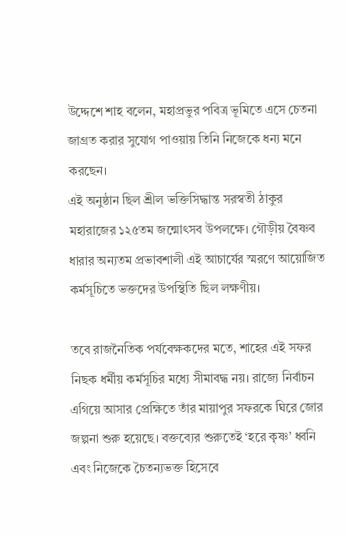উদ্দেশে শাহ বলেন, মহাপ্রভুর পবিত্র ভূমিতে এসে চেতনা জাগ্রত করার সুযোগ পাওয়ায় তিনি নিজেকে ধন্য মনে করছেন।
এই অনুষ্ঠান ছিল শ্রীল ভক্তিসিদ্ধান্ত সরস্বতী ঠাকুর মহারাজের ১২৫তম জন্মোৎসব উপলক্ষে। গৌড়ীয় বৈষ্ণব ধারার অন্যতম প্রভাবশালী এই আচার্যের স্মরণে আয়োজিত কর্মসূচিতে ভক্তদের উপস্থিতি ছিল লক্ষণীয়।

তবে রাজনৈতিক পর্যবেক্ষকদের মতে, শাহের এই সফর নিছক ধর্মীয় কর্মসূচির মধ্যে সীমাবদ্ধ নয়। রাজ্যে নির্বাচন এগিয়ে আসার প্রেক্ষিতে তাঁর মায়াপুর সফরকে ঘিরে জোর জল্পনা শুরু হয়েছে। বক্তব্যের শুরুতেই ‘হরে কৃষ্ণ’ ধ্বনি এবং নিজেকে চৈতন্যভক্ত হিসেবে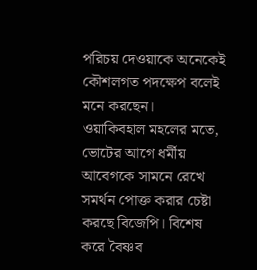পরিচয় দেওয়াকে অনেকেই কৌশলগত পদক্ষেপ বলেই মনে করছেন।
ওয়াকিবহাল মহলের মতে, ভোটের আগে ধর্মীয় আবেগকে সামনে রেখে সমর্থন পোক্ত করার চেষ্টা করছে বিজেপি। বিশেষ করে বৈষ্ণব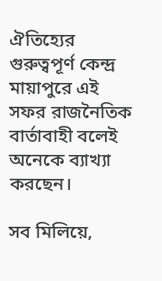ঐতিহ্যের গুরুত্বপূর্ণ কেন্দ্র মায়াপুরে এই সফর রাজনৈতিক বার্তাবাহী বলেই অনেকে ব্যাখ্যা করছেন।

সব মিলিয়ে,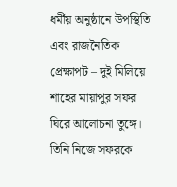ধর্মীয় অনুষ্ঠানে উপস্থিতি এবং রাজনৈতিক প্রেক্ষাপট – দুই মিলিয়ে শাহের মায়াপুর সফর ঘিরে আলোচনা তুঙ্গে। তিনি নিজে সফরকে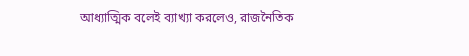আধ্যাত্মিক বলেই ব্যাখ্যা করলেও, রাজনৈতিক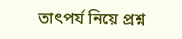তাৎপর্য নিয়ে প্রশ্ন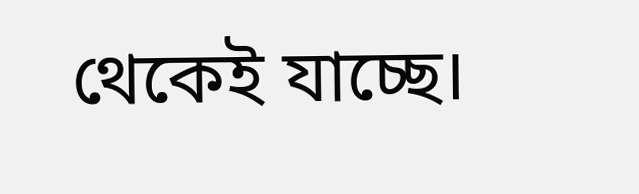থেকেই যাচ্ছে।